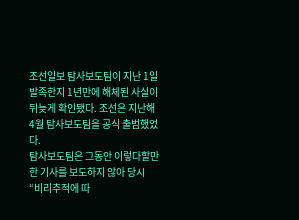조선일보 탐사보도팀이 지난 1일 발족한지 1년만에 해체된 사실이 뒤늦게 확인됐다. 조선은 지난해 4월 탐사보도팀을 공식 출범했었다.
탐사보도팀은 그동안 이렇다할만한 기사를 보도하지 않아 당시 “비리추적에 따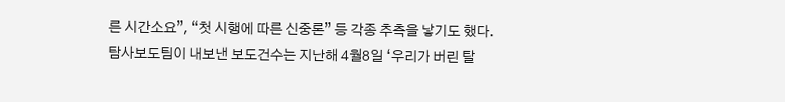른 시간소요”, “첫 시행에 따른 신중론” 등 각종 추측을 낳기도 했다.
탐사보도팀이 내보낸 보도건수는 지난해 4월8일 ‘우리가 버린 탈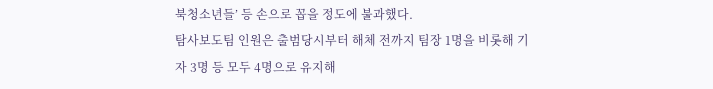북청소년들’ 등 손으로 꼽을 정도에 불과했다.
탐사보도팀 인원은 출범당시부터 해체 전까지 팀장 1명을 비롯해 기자 3명 등 모두 4명으로 유지해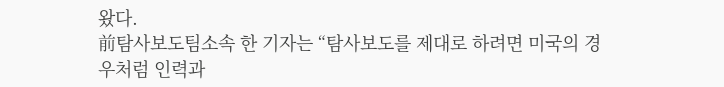왔다.
前탐사보도팀소속 한 기자는 “탐사보도를 제대로 하려면 미국의 경우처럼 인력과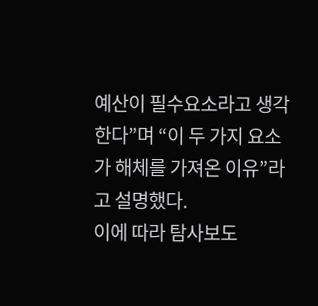예산이 필수요소라고 생각한다”며 “이 두 가지 요소가 해체를 가져온 이유”라고 설명했다.
이에 따라 탐사보도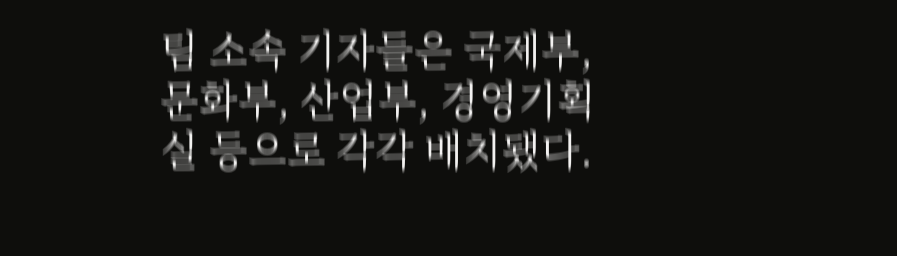팀 소속 기자들은 국제부, 문화부, 산업부, 경영기획실 등으로 각각 배치됐다.